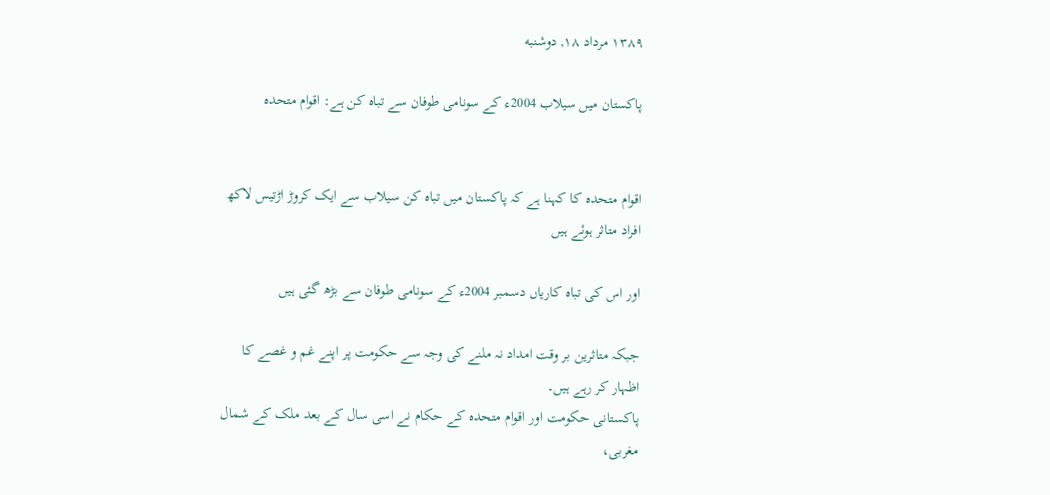۱۳۸۹ مرداد ۱۸, دوشنبه

پاکستان میں سیلاب 2004ء کے سونامی طوفان سے تباہ کن ہے: اقوام متحدہ


اقوام متحدہ کا کہنا ہے کہ پاکستان میں تباہ کن سیلاب سے ایک کروڑ اڑتیس لاکھ افراد متاثر ہوئے ہیں

اور اس کی تباہ کاریاں دسمبر 2004ء کے سونامی طوفان سے بڑھ گئی ہیں

جبکہ متاثرین بر وقت امداد نہ ملنے کی وجہ سے حکومت پر اپنے غم و غصے کا اظہار کر رہے ہیں۔
پاکستانی حکومت اور اقوام متحدہ کے حکام نے اسی سال کے بعد ملک کے شمال مغربی،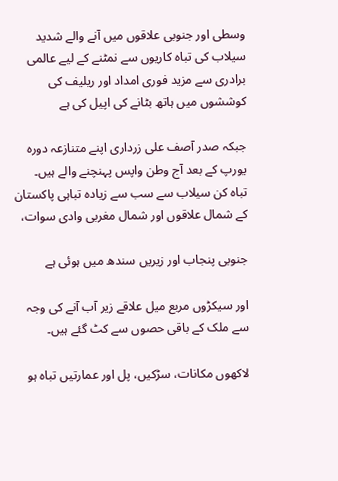وسطی اور جنوبی علاقوں میں آنے والے شدید سیلاب کی تباہ کاریوں سے نمٹنے کے لیے عالمی برادری سے مزید فوری امداد اور ریلیف کی کوششوں میں ہاتھ بٹانے کی اپیل کی ہے

جبکہ صدر آصف علی زرداری اپنے متنازعہ دورہ یورپ کے بعد آج وطن واپس پہنچنے والے ہیں۔
تباہ کن سیلاب سے سب سے زیادہ تباہی پاکستان کے شمال علاقوں اور شمال مغربی وادی سوات،

جنوبی پنجاب اور زیریں سندھ میں ہوئی ہے

اور سیکڑوں مربع میل علاقے زیر آب آنے کی وجہ سے ملک کے باقی حصوں سے کٹ گئے ہیں۔

لاکھوں مکانات، سڑکیں، پل اور عمارتیں تباہ ہو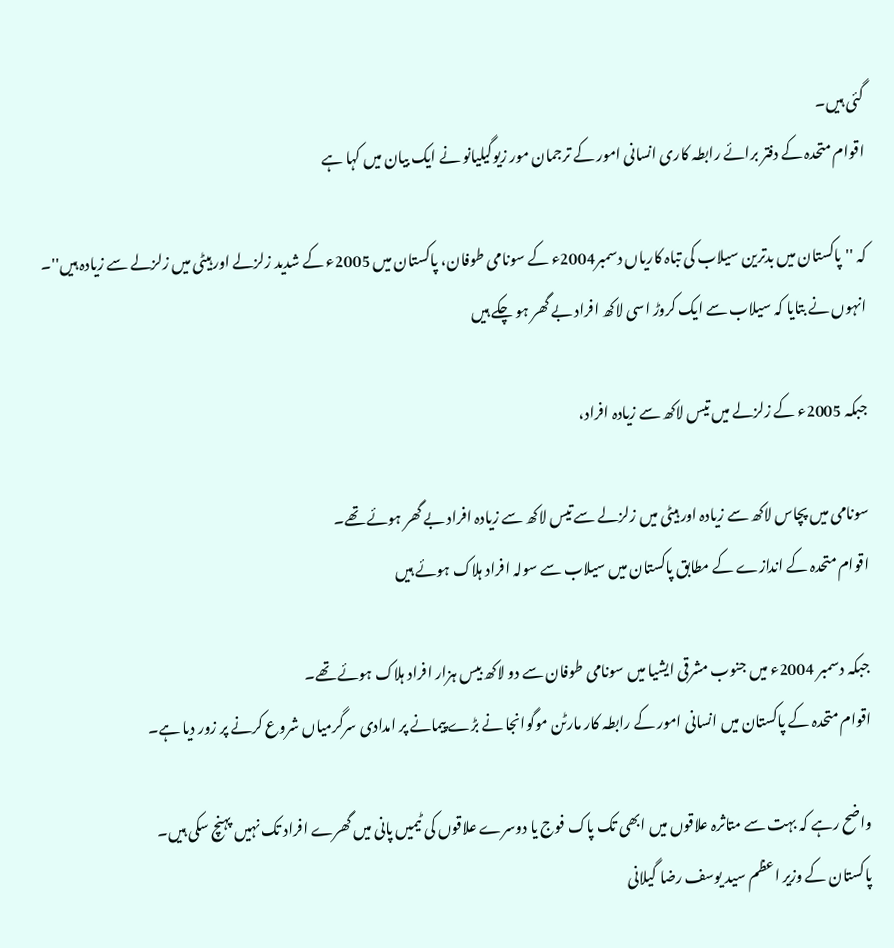گئی ہیں۔
اقوام متحدہ کے دفتر برائے رابطہ کاری انسانی امور کے ترجمان مور زیوگیلیانو نے ایک بیان میں کہا ہے

کہ ''پاکستان میں بدترین سیلاب کی تباہ کاریاں دسمبر2004ء کے سونامی طوفان، پاکستان میں 2005ء کے شدید زلزلے اور ہیٹی میں زلزلے سے زیادہ ہیں''۔
انہوں نے بتایا کہ سیلاب سے ایک کروڑ اسی لاکھ افراد بے گھر ہو چکے ہیں

جبکہ 2005ء کے زلزلے میں تیس لاکھ سے زیادہ افراد،

سونامی میں پچاس لاکھ سے زیادہ اور ہیٹی میں زلزلے سے تیس لاکھ سے زیادہ افراد بے گھر ہوئے تھے۔
اقوام متحدہ کے اندازے کے مطابق پاکستان میں سیلاب سے سولہ افراد ہلاک ہوئے ہیں

جبکہ دسمبر 2004ء میں جنوب مشرقی ایشیا میں سونامی طوفان سے دو لاکھ بیس ہزار افراد ہلاک ہوئے تھے۔
اقوام متحدہ کے پاکستان میں انسانی امور کے رابطہ کار مارٹن موگوانجا نے بڑے پیمانے پر امدادی سرگرمیاں شروع کرنے پر زور دیا ہے۔

واضح رہے کہ بہت سے متاثرہ علاقوں میں ابھی تک پاک فوج یا دوسرے علاقوں کی ٹیمیں پانی میں گھرے افراد تک نہیں پہنچ سکی ہیں۔
پاکستان کے وزیر اعظم سید یوسف رضا گیلانی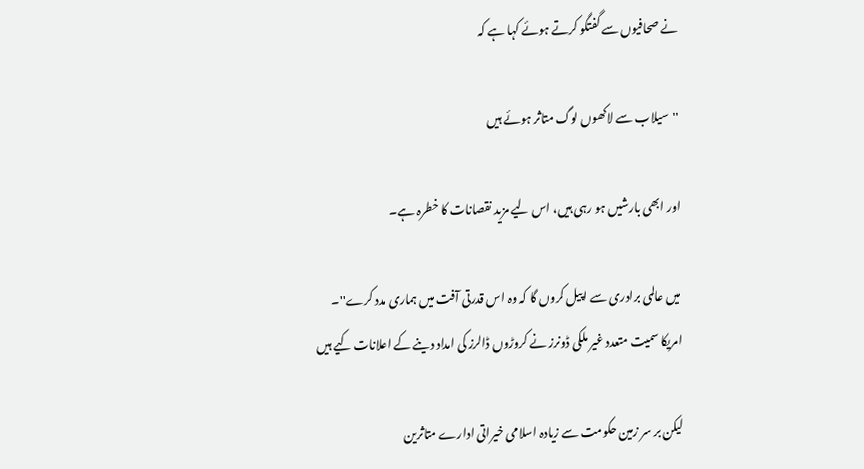نے صحافیوں سے گفتگو کرتے ہوئے کہا ہے کہ

''سیلاب سے لاکھوں لوگ متاثر ہوئے ہیں

اور ابھی بارشیں ہو رہی ہیں، اس لیے مزید نقصانات کا خطرہ ہے۔

میں عالمی برادری سے اپیل کروں گا کہ وہ اس قدرتی آفت میں ہماری مدد کرے''۔
امریکا سمیت متعدد غیر ملکی ڈونرز نے کروڑوں ڈالرز کی امداد دینے کے اعلانات کیے ہیں

لیکن بر سر زمین حکومت سے زیادہ اسلامی خیراتی ادارے متاثرین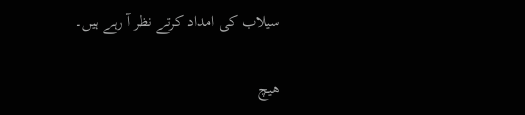سیلاب کی امداد کرتے نظر آ رہے ہیں۔

هیچ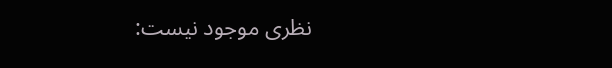نظری موجود نیست: